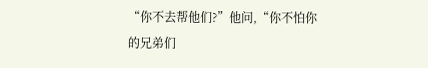“你不去帮他们?”他问,“你不怕你的兄弟们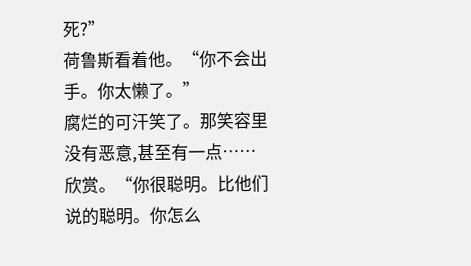死?”
荷鲁斯看着他。“你不会出手。你太懒了。”
腐烂的可汗笑了。那笑容里没有恶意,甚至有一点……欣赏。“你很聪明。比他们说的聪明。你怎么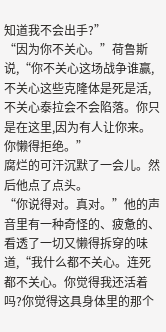知道我不会出手?”
“因为你不关心。”荷鲁斯说,“你不关心这场战争谁赢,不关心这些克隆体是死是活,不关心泰拉会不会陷落。你只是在这里,因为有人让你来。你懒得拒绝。”
腐烂的可汗沉默了一会儿。然后他点了点头。
“你说得对。真对。”他的声音里有一种奇怪的、疲惫的、看透了一切又懒得拆穿的味道,“我什么都不关心。连死都不关心。你觉得我还活着吗?你觉得这具身体里的那个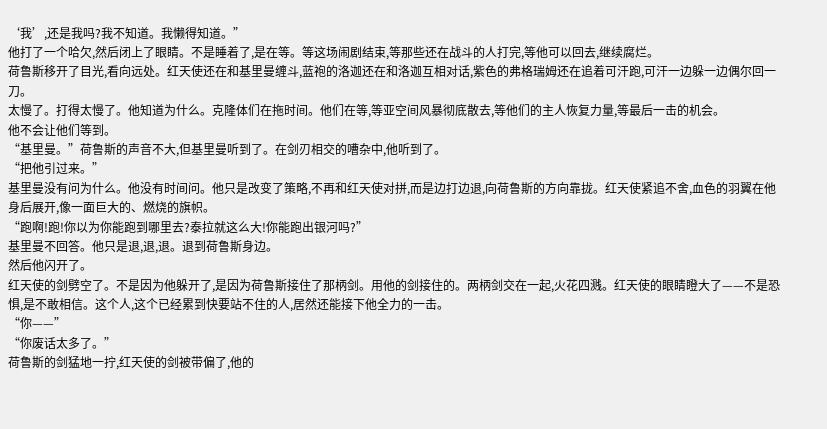‘我’,还是我吗?我不知道。我懒得知道。”
他打了一个哈欠,然后闭上了眼睛。不是睡着了,是在等。等这场闹剧结束,等那些还在战斗的人打完,等他可以回去,继续腐烂。
荷鲁斯移开了目光,看向远处。红天使还在和基里曼缠斗,蓝袍的洛迦还在和洛迦互相对话,紫色的弗格瑞姆还在追着可汗跑,可汗一边躲一边偶尔回一刀。
太慢了。打得太慢了。他知道为什么。克隆体们在拖时间。他们在等,等亚空间风暴彻底散去,等他们的主人恢复力量,等最后一击的机会。
他不会让他们等到。
“基里曼。”荷鲁斯的声音不大,但基里曼听到了。在剑刃相交的嘈杂中,他听到了。
“把他引过来。”
基里曼没有问为什么。他没有时间问。他只是改变了策略,不再和红天使对拼,而是边打边退,向荷鲁斯的方向靠拢。红天使紧追不舍,血色的羽翼在他身后展开,像一面巨大的、燃烧的旗帜。
“跑啊!跑!你以为你能跑到哪里去?泰拉就这么大!你能跑出银河吗?”
基里曼不回答。他只是退,退,退。退到荷鲁斯身边。
然后他闪开了。
红天使的剑劈空了。不是因为他躲开了,是因为荷鲁斯接住了那柄剑。用他的剑接住的。两柄剑交在一起,火花四溅。红天使的眼睛瞪大了——不是恐惧,是不敢相信。这个人,这个已经累到快要站不住的人,居然还能接下他全力的一击。
“你——”
“你废话太多了。”
荷鲁斯的剑猛地一拧,红天使的剑被带偏了,他的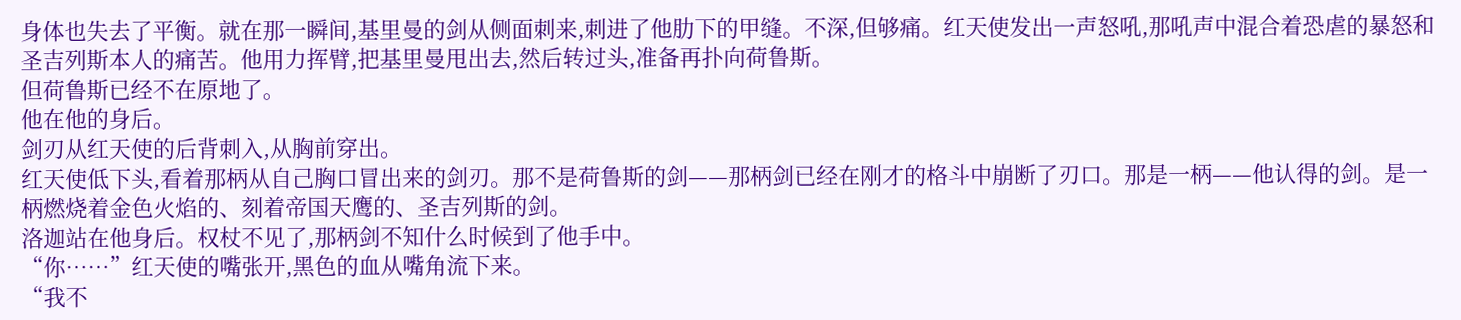身体也失去了平衡。就在那一瞬间,基里曼的剑从侧面刺来,刺进了他肋下的甲缝。不深,但够痛。红天使发出一声怒吼,那吼声中混合着恐虐的暴怒和圣吉列斯本人的痛苦。他用力挥臂,把基里曼甩出去,然后转过头,准备再扑向荷鲁斯。
但荷鲁斯已经不在原地了。
他在他的身后。
剑刃从红天使的后背刺入,从胸前穿出。
红天使低下头,看着那柄从自己胸口冒出来的剑刃。那不是荷鲁斯的剑——那柄剑已经在刚才的格斗中崩断了刃口。那是一柄——他认得的剑。是一柄燃烧着金色火焰的、刻着帝国天鹰的、圣吉列斯的剑。
洛迦站在他身后。权杖不见了,那柄剑不知什么时候到了他手中。
“你……”红天使的嘴张开,黑色的血从嘴角流下来。
“我不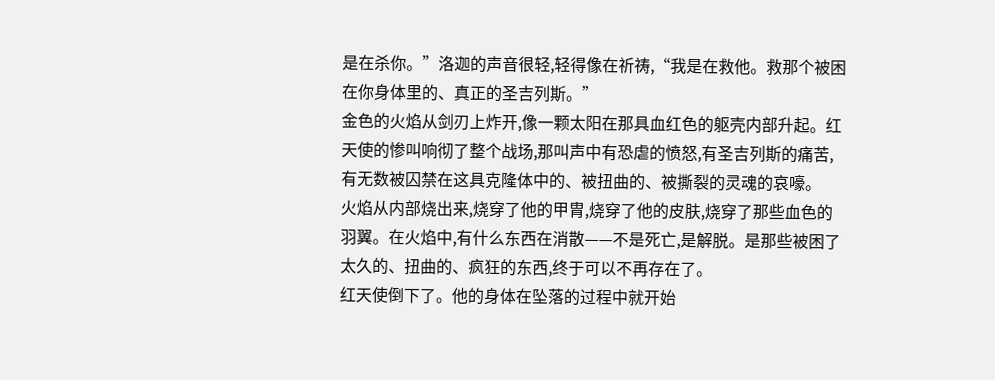是在杀你。”洛迦的声音很轻,轻得像在祈祷,“我是在救他。救那个被困在你身体里的、真正的圣吉列斯。”
金色的火焰从剑刃上炸开,像一颗太阳在那具血红色的躯壳内部升起。红天使的惨叫响彻了整个战场,那叫声中有恐虐的愤怒,有圣吉列斯的痛苦,有无数被囚禁在这具克隆体中的、被扭曲的、被撕裂的灵魂的哀嚎。
火焰从内部烧出来,烧穿了他的甲胄,烧穿了他的皮肤,烧穿了那些血色的羽翼。在火焰中,有什么东西在消散——不是死亡,是解脱。是那些被困了太久的、扭曲的、疯狂的东西,终于可以不再存在了。
红天使倒下了。他的身体在坠落的过程中就开始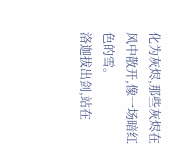化为灰烬,那些灰烬在风中散开,像一场暗红色的雪。
洛迦拔出剑,站在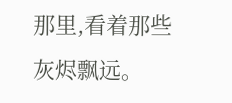那里,看着那些灰烬飘远。